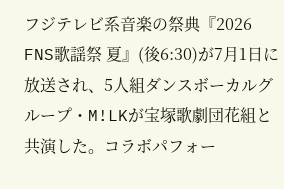フジテレビ系音楽の祭典『2026 FNS歌謡祭 夏』(後6:30)が7月1日に放送され、5人組ダンスボーカルグループ・M!LKが宝塚歌劇団花組と共演した。コラボパフォー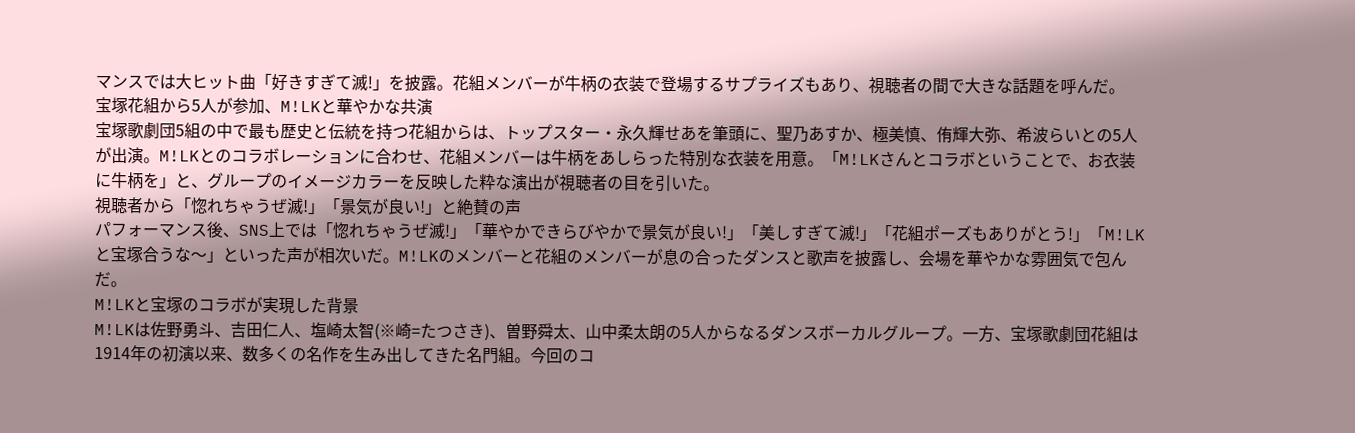マンスでは大ヒット曲「好きすぎて滅!」を披露。花組メンバーが牛柄の衣装で登場するサプライズもあり、視聴者の間で大きな話題を呼んだ。
宝塚花組から5人が参加、M!LKと華やかな共演
宝塚歌劇団5組の中で最も歴史と伝統を持つ花組からは、トップスター・永久輝せあを筆頭に、聖乃あすか、極美慎、侑輝大弥、希波らいとの5人が出演。M!LKとのコラボレーションに合わせ、花組メンバーは牛柄をあしらった特別な衣装を用意。「M!LKさんとコラボということで、お衣装に牛柄を」と、グループのイメージカラーを反映した粋な演出が視聴者の目を引いた。
視聴者から「惚れちゃうぜ滅!」「景気が良い!」と絶賛の声
パフォーマンス後、SNS上では「惚れちゃうぜ滅!」「華やかできらびやかで景気が良い!」「美しすぎて滅!」「花組ポーズもありがとう!」「M!LKと宝塚合うな〜」といった声が相次いだ。M!LKのメンバーと花組のメンバーが息の合ったダンスと歌声を披露し、会場を華やかな雰囲気で包んだ。
M!LKと宝塚のコラボが実現した背景
M!LKは佐野勇斗、吉田仁人、塩崎太智(※崎=たつさき)、曽野舜太、山中柔太朗の5人からなるダンスボーカルグループ。一方、宝塚歌劇団花組は1914年の初演以来、数多くの名作を生み出してきた名門組。今回のコ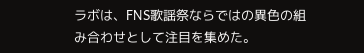ラボは、FNS歌謡祭ならではの異色の組み合わせとして注目を集めた。